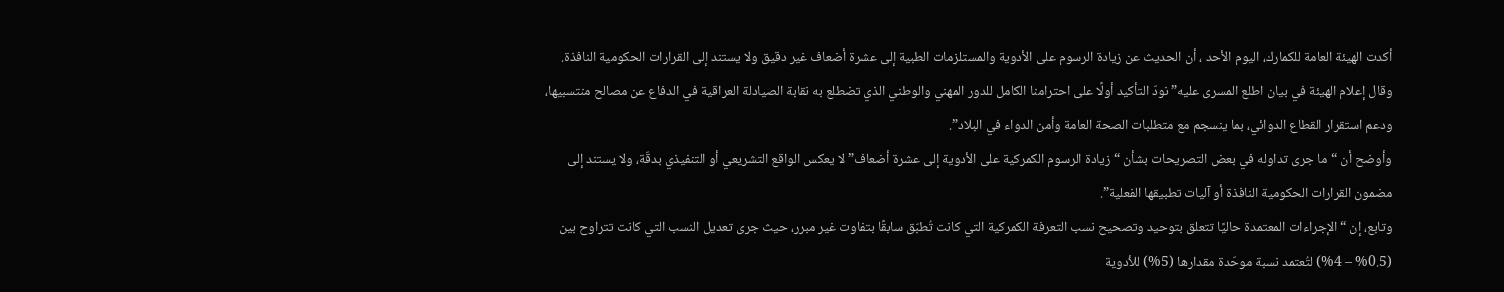أكدت الهيئة العامة للكمارك، اليوم الأحد ، أن الحديث عن زيادة الرسوم على الأدوية والمستلزمات الطبية إلى عشرة أضعاف غير دقيق ولا يستند إلى القرارات الحكومية النافذة.
وقال إعلام الهيئة في بيان اطلع المسرى عليه”نودّ التأكيد أولًا على احترامنا الكامل للدور المهني والوطني الذي تضطلع به نقابة الصيادلة العراقية في الدفاع عن مصالح منتسبيها، ودعم استقرار القطاع الدوائي، بما ينسجم مع متطلبات الصحة العامة وأمن الدواء في البلاد”.
وأوضح أن “ما جرى تداوله في بعض التصريحات بشأن “زيادة الرسوم الكمركية على الأدوية إلى عشرة أضعاف” لا يعكس الواقع التشريعي أو التنفيذي بدقّة، ولا يستند إلى مضمون القرارات الحكومية النافذة أو آليات تطبيقها الفعلية”.
وتابع، إن “الإجراءات المعتمدة حاليًا تتعلق بتوحيد وتصحيح نسب التعرفة الكمركية التي كانت تُطبّق سابقًا بتفاوت غير مبرر، حيث جرى تعديل النسب التي كانت تتراوح بين (0.5% – 4%) لتُعتمد نسبة موحّدة مقدارها (5%) للأدوية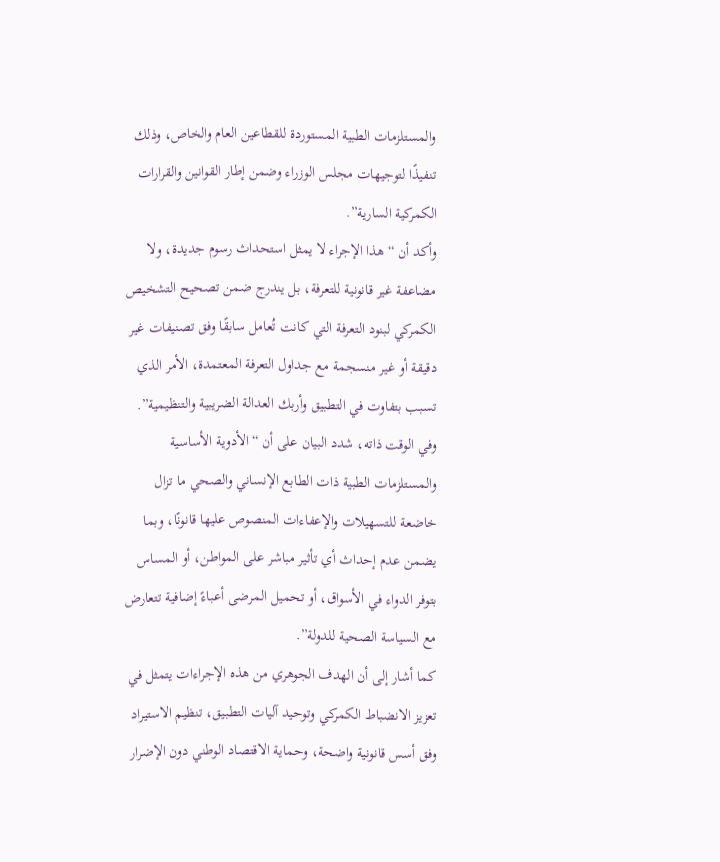والمستلزمات الطبية المستوردة للقطاعين العام والخاص، وذلك تنفيذًا لتوجيهات مجلس الوزراء وضمن إطار القوانين والقرارات الكمركية السارية”.
وأكد أن “هذا الإجراء لا يمثل استحداث رسوم جديدة، ولا مضاعفة غير قانونية للتعرفة، بل يندرج ضمن تصحيح التشخيص الكمركي لبنود التعرفة التي كانت تُعامل سابقًا وفق تصنيفات غير دقيقة أو غير منسجمة مع جداول التعرفة المعتمدة، الأمر الذي تسبب بتفاوت في التطبيق وأربك العدالة الضريبية والتنظيمية”.
وفي الوقت ذاته، شدد البيان على أن “الأدوية الأساسية والمستلزمات الطبية ذات الطابع الإنساني والصحي ما تزال خاضعة للتسهيلات والإعفاءات المنصوص عليها قانونًا، وبما يضمن عدم إحداث أي تأثير مباشر على المواطن، أو المساس بتوفر الدواء في الأسواق، أو تحميل المرضى أعباءً إضافية تتعارض مع السياسة الصحية للدولة”.
كما أشار إلى أن الهدف الجوهري من هذه الإجراءات يتمثل في تعزيز الانضباط الكمركي وتوحيد آليات التطبيق، تنظيم الاستيراد وفق أسس قانونية واضحة، وحماية الاقتصاد الوطني دون الإضرار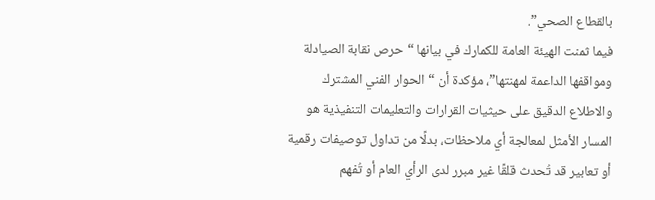بالقطاع الصحي”.
فيما ثمنت الهيئة العامة للكمارك في بيانها “حرص نقابة الصيادلة ومواقفها الداعمة لمهنتها”، مؤكدة أن “الحوار الفني المشترك والاطلاع الدقيق على حيثيات القرارات والتعليمات التنفيذية هو المسار الأمثل لمعالجة أي ملاحظات، بدلًا من تداول توصيفات رقمية أو تعابير قد تُحدث قلقًا غير مبرر لدى الرأي العام أو تُفهم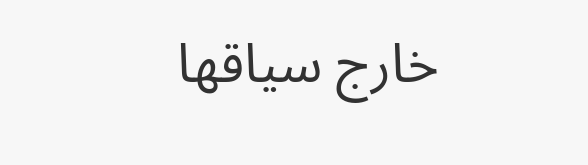خارج سياقها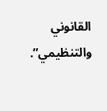القانوني والتنظيمي”.